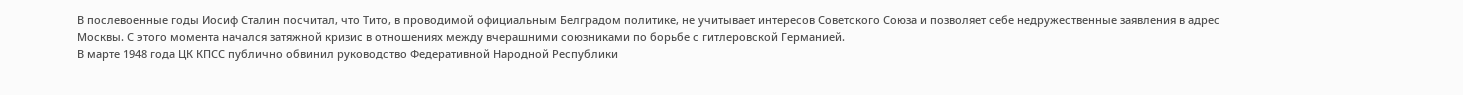В послевоенные годы Иосиф Сталин посчитал, что Тито, в проводимой официальным Белградом политике, не учитывает интересов Советского Союза и позволяет себе недружественные заявления в адрес Москвы. С этого момента начался затяжной кризис в отношениях между вчерашними союзниками по борьбе с гитлеровской Германией.
В марте 1948 года ЦК КПСС публично обвинил руководство Федеративной Народной Республики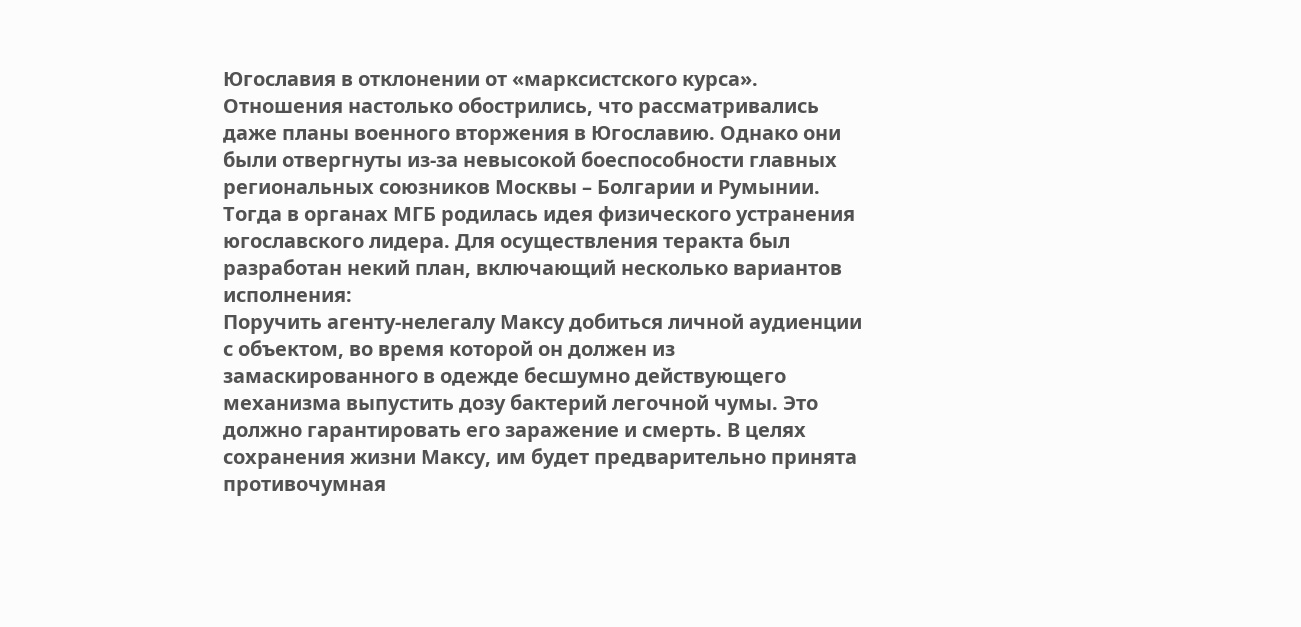Югославия в отклонении от «марксистского курса». Отношения настолько обострились, что рассматривались даже планы военного вторжения в Югославию. Однако они были отвергнуты из-за невысокой боеспособности главных региональных союзников Москвы – Болгарии и Румынии.
Тогда в органах МГБ родилась идея физического устранения югославского лидера. Для осуществления теракта был разработан некий план, включающий несколько вариантов исполнения:
Поручить агенту-нелегалу Максу добиться личной аудиенции с объектом, во время которой он должен из замаскированного в одежде бесшумно действующего механизма выпустить дозу бактерий легочной чумы. Это должно гарантировать его заражение и смерть. В целях сохранения жизни Максу, им будет предварительно принята противочумная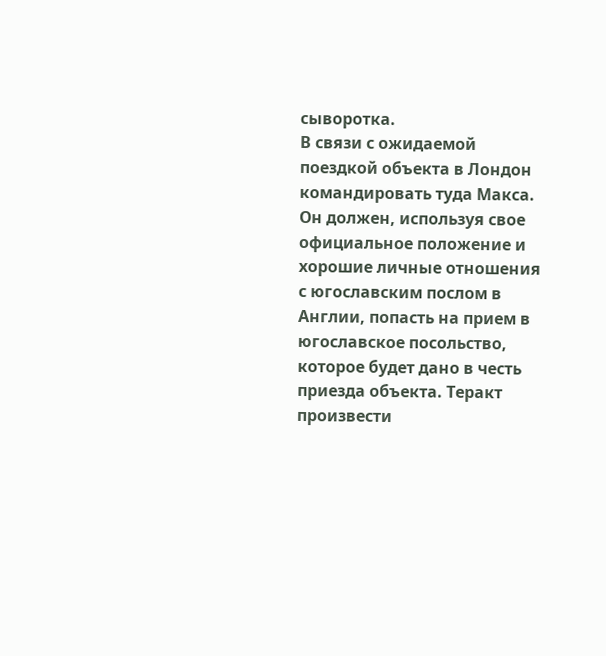сыворотка.
В связи с ожидаемой поездкой объекта в Лондон командировать туда Макса. Он должен, используя свое официальное положение и хорошие личные отношения с югославским послом в Англии, попасть на прием в югославское посольство, которое будет дано в честь приезда объекта. Теракт произвести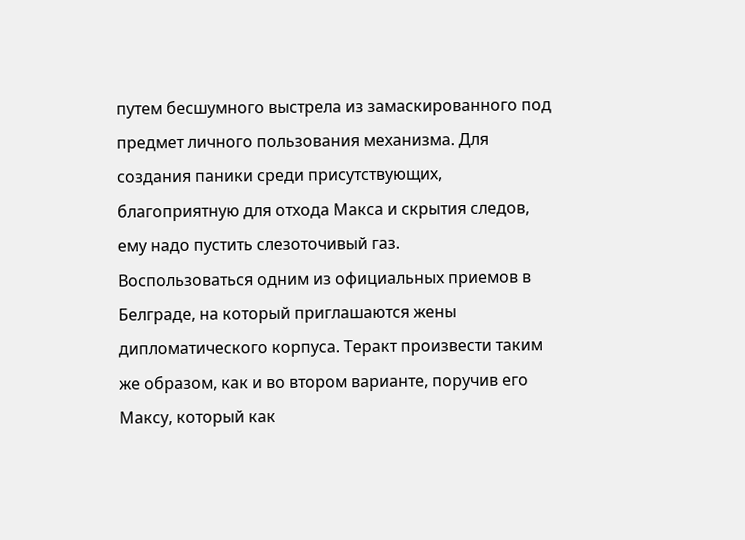путем бесшумного выстрела из замаскированного под предмет личного пользования механизма. Для создания паники среди присутствующих, благоприятную для отхода Макса и скрытия следов, ему надо пустить слезоточивый газ.
Воспользоваться одним из официальных приемов в Белграде, на который приглашаются жены дипломатического корпуса. Теракт произвести таким же образом, как и во втором варианте, поручив его Максу, который как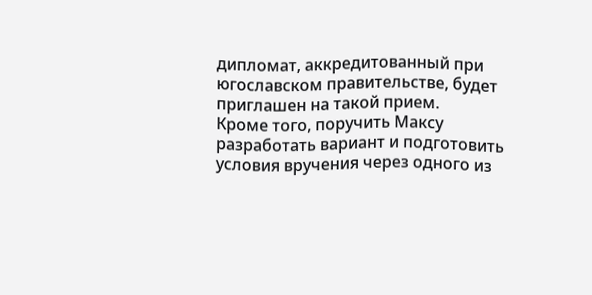дипломат, аккредитованный при югославском правительстве, будет приглашен на такой прием.
Кроме того, поручить Максу разработать вариант и подготовить условия вручения через одного из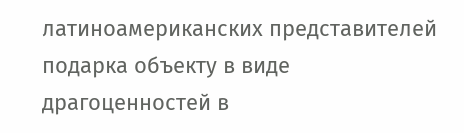латиноамериканских представителей подарка объекту в виде драгоценностей в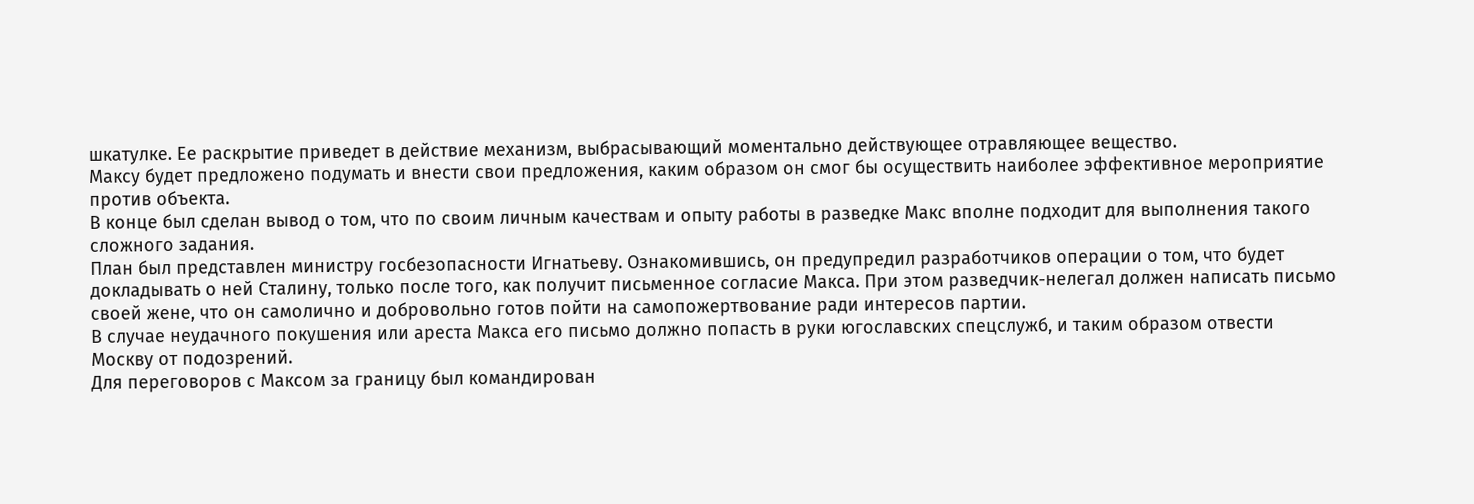шкатулке. Ее раскрытие приведет в действие механизм, выбрасывающий моментально действующее отравляющее вещество.
Максу будет предложено подумать и внести свои предложения, каким образом он смог бы осуществить наиболее эффективное мероприятие против объекта.
В конце был сделан вывод о том, что по своим личным качествам и опыту работы в разведке Макс вполне подходит для выполнения такого сложного задания.
План был представлен министру госбезопасности Игнатьеву. Ознакомившись, он предупредил разработчиков операции о том, что будет докладывать о ней Сталину, только после того, как получит письменное согласие Макса. При этом разведчик-нелегал должен написать письмо своей жене, что он самолично и добровольно готов пойти на самопожертвование ради интересов партии.
В случае неудачного покушения или ареста Макса его письмо должно попасть в руки югославских спецслужб, и таким образом отвести Москву от подозрений.
Для переговоров с Максом за границу был командирован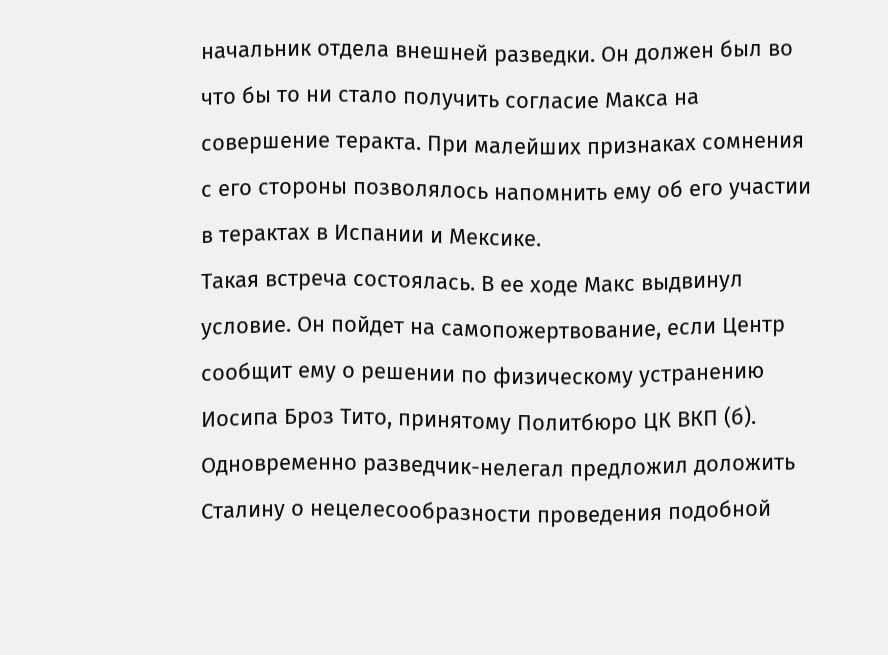начальник отдела внешней разведки. Он должен был во что бы то ни стало получить согласие Макса на совершение теракта. При малейших признаках сомнения с его стороны позволялось напомнить ему об его участии в терактах в Испании и Мексике.
Такая встреча состоялась. В ее ходе Макс выдвинул условие. Он пойдет на самопожертвование, если Центр сообщит ему о решении по физическому устранению Иосипа Броз Тито, принятому Политбюро ЦК ВКП (б). Одновременно разведчик-нелегал предложил доложить Сталину о нецелесообразности проведения подобной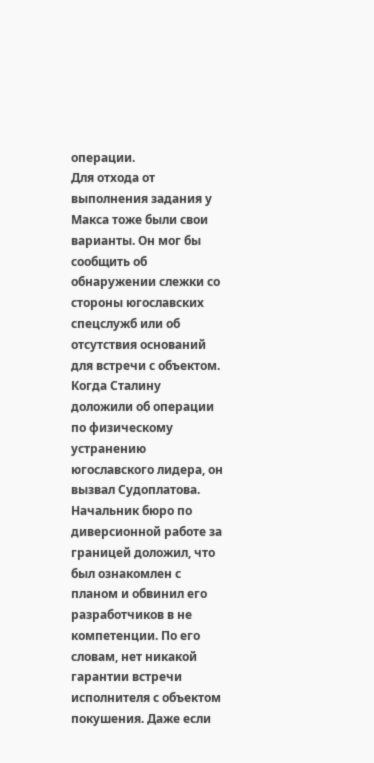операции.
Для отхода от выполнения задания у Макса тоже были свои варианты. Он мог бы сообщить об обнаружении слежки со стороны югославских спецслужб или об отсутствия оснований для встречи с объектом.
Когда Сталину доложили об операции по физическому устранению югославского лидера, он вызвал Судоплатова. Начальник бюро по диверсионной работе за границей доложил, что был ознакомлен с планом и обвинил его разработчиков в не компетенции. По его словам, нет никакой гарантии встречи исполнителя с объектом покушения. Даже если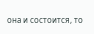она и состоится, то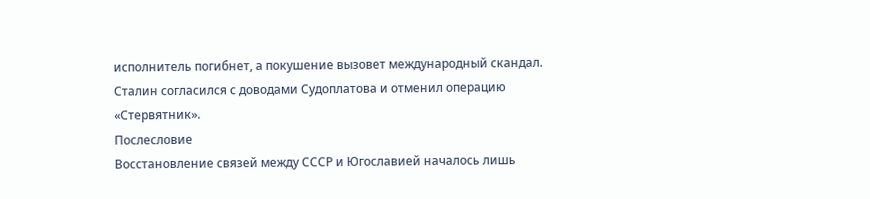исполнитель погибнет, а покушение вызовет международный скандал.
Сталин согласился с доводами Судоплатова и отменил операцию «Стервятник».
Послесловие
Восстановление связей между СССР и Югославией началось лишь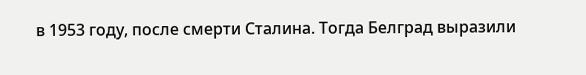в 1953 году, после смерти Сталина. Тогда Белград выразили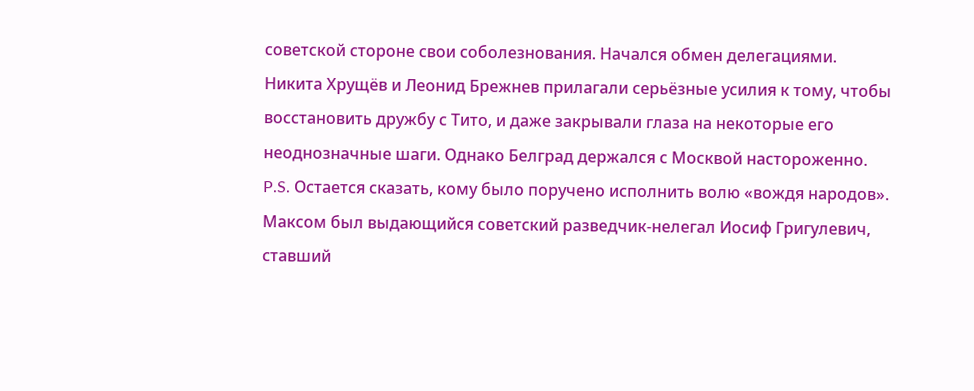советской стороне свои соболезнования. Начался обмен делегациями.
Никита Хрущёв и Леонид Брежнев прилагали серьёзные усилия к тому, чтобы восстановить дружбу с Тито, и даже закрывали глаза на некоторые его неоднозначные шаги. Однако Белград держался с Москвой настороженно.
P.S. Остается сказать, кому было поручено исполнить волю «вождя народов». Максом был выдающийся советский разведчик-нелегал Иосиф Григулевич, ставший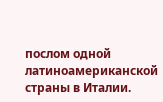послом одной латиноамериканской страны в Италии.